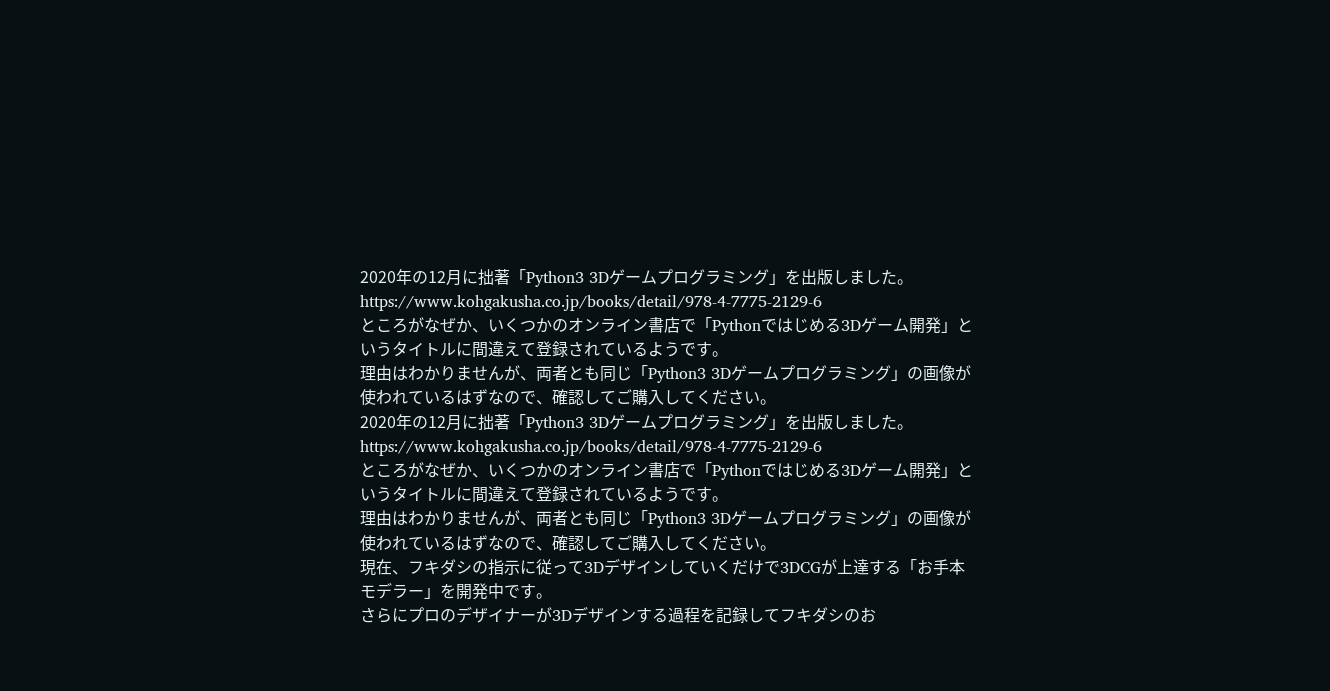2020年の12月に拙著「Python3 3Dゲームプログラミング」を出版しました。
https://www.kohgakusha.co.jp/books/detail/978-4-7775-2129-6
ところがなぜか、いくつかのオンライン書店で「Pythonではじめる3Dゲーム開発」というタイトルに間違えて登録されているようです。
理由はわかりませんが、両者とも同じ「Python3 3Dゲームプログラミング」の画像が使われているはずなので、確認してご購入してください。
2020年の12月に拙著「Python3 3Dゲームプログラミング」を出版しました。
https://www.kohgakusha.co.jp/books/detail/978-4-7775-2129-6
ところがなぜか、いくつかのオンライン書店で「Pythonではじめる3Dゲーム開発」というタイトルに間違えて登録されているようです。
理由はわかりませんが、両者とも同じ「Python3 3Dゲームプログラミング」の画像が使われているはずなので、確認してご購入してください。
現在、フキダシの指示に従って3Dデザインしていくだけで3DCGが上達する「お手本モデラー」を開発中です。
さらにプロのデザイナーが3Dデザインする過程を記録してフキダシのお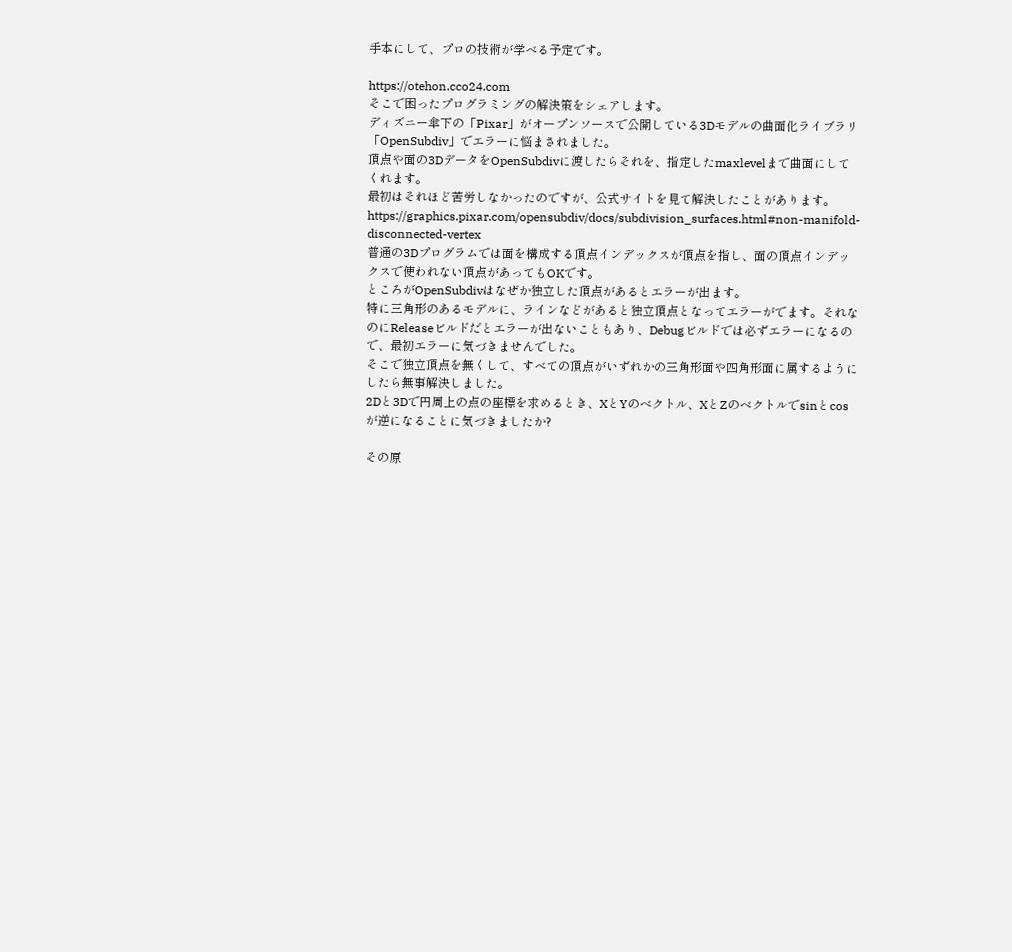手本にして、プロの技術が学べる予定です。

https://otehon.cco24.com
そこで困ったプログラミングの解決策をシェアします。
ディズニー傘下の「Pixar」がオープンソースで公開している3Dモデルの曲面化ライブラリ「OpenSubdiv」でエラーに悩まされました。
頂点や面の3DデータをOpenSubdivに渡したらそれを、指定したmaxlevelまで曲面にしてくれます。
最初はそれほど苦労しなかったのですが、公式サイトを見て解決したことがあります。
https://graphics.pixar.com/opensubdiv/docs/subdivision_surfaces.html#non-manifold-disconnected-vertex
普通の3Dプログラムでは面を構成する頂点インデックスが頂点を指し、面の頂点インデックスで使われない頂点があってもOKです。
ところがOpenSubdivはなぜか独立した頂点があるとエラーが出ます。
特に三角形のあるモデルに、ラインなどがあると独立頂点となってエラーがでます。それなのにReleaseビルドだとエラーが出ないこともあり、Debugビルドでは必ずエラーになるので、最初エラーに気づきませんでした。
そこで独立頂点を無くして、すべての頂点がいずれかの三角形面や四角形面に属するようにしたら無事解決しました。
2Dと3Dで円周上の点の座標を求めるとき、XとYのベクトル、XとZのベクトルでsinとcosが逆になることに気づきましたか?

その原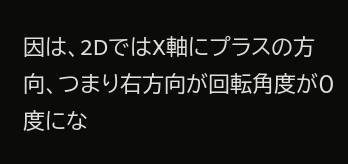因は、2DではX軸にプラスの方向、つまり右方向が回転角度が0度にな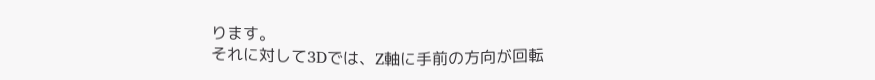ります。
それに対して3Dでは、Z軸に手前の方向が回転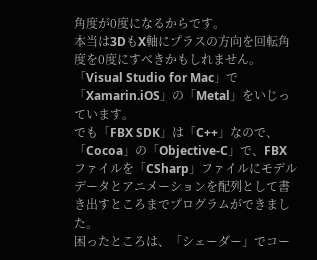角度が0度になるからです。
本当は3DもX軸にプラスの方向を回転角度を0度にすべきかもしれません。
「Visual Studio for Mac」で「Xamarin.iOS」の「Metal」をいじっています。
でも「FBX SDK」は「C++」なので、「Cocoa」の「Objective-C」で、FBXファイルを「CSharp」ファイルにモデルデータとアニメーションを配列として書き出すところまでプログラムができました。
困ったところは、「シェーダー」でコー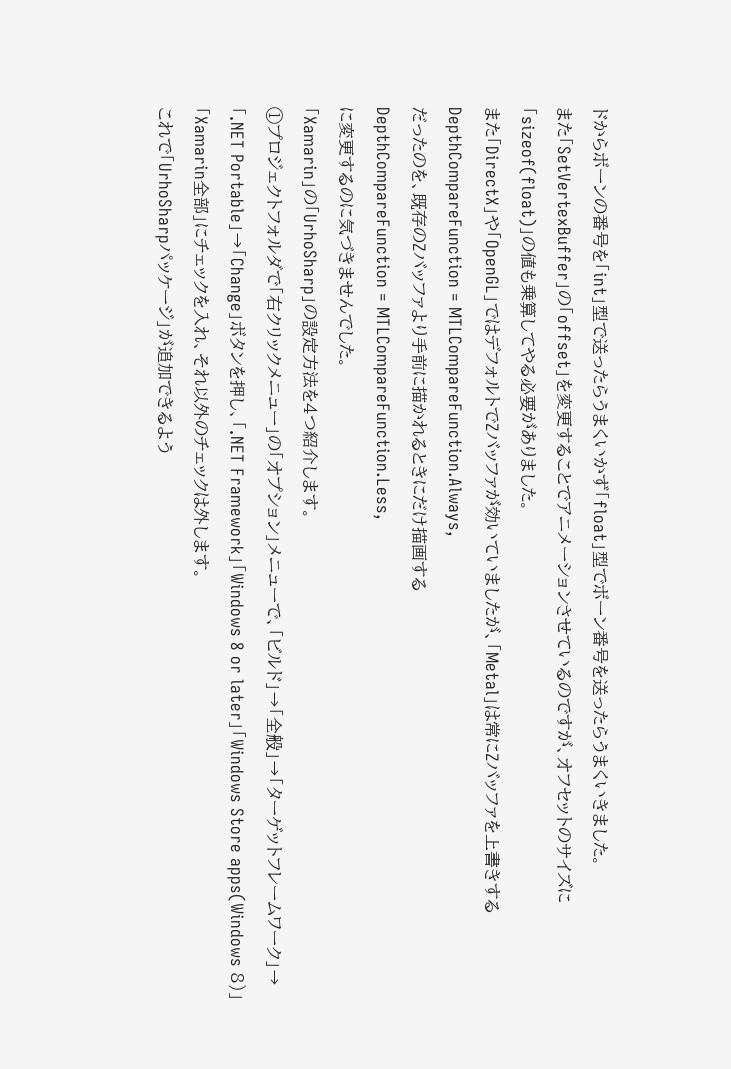ドからボーンの番号を「int」型で送ったらうまくいかず「float」型でボーン番号を送ったらうまくいきました。
また「SetVertexBuffer」の「offset」を変更することでアニメーションさせているのですが、オフセットのサイズに「sizeof(float)」の値も乗算してやる必要がありました。
また「DirectX」や「OpenGL」ではデフォルトでZバッファが効いていましたが、「Metal」は常にZバッファを上書きする
DepthCompareFunction = MTLCompareFunction.Always,
だったのを、既存のZバッファより手前に描かれるときにだけ描画する
DepthCompareFunction = MTLCompareFunction.Less,
に変更するのに気づきませんでした。
「Xamarin」の「UrhoSharp」の設定方法を4つ紹介します。
①プロジェクトフォルダで「右クリックメニュー」の「オプション」メニューで、「ビルド」→「全般」→「ターゲットフレームワーク」→「.NET Portable」→「Change」ボタンを押し、「.NET Framework」「Windows 8 or later」「Windows Store apps(Windows 8)」「Xamarin全部」にチェックを入れ、それ以外のチェックは外します。
これで「UrhoSharpパッケージ」が追加できるよう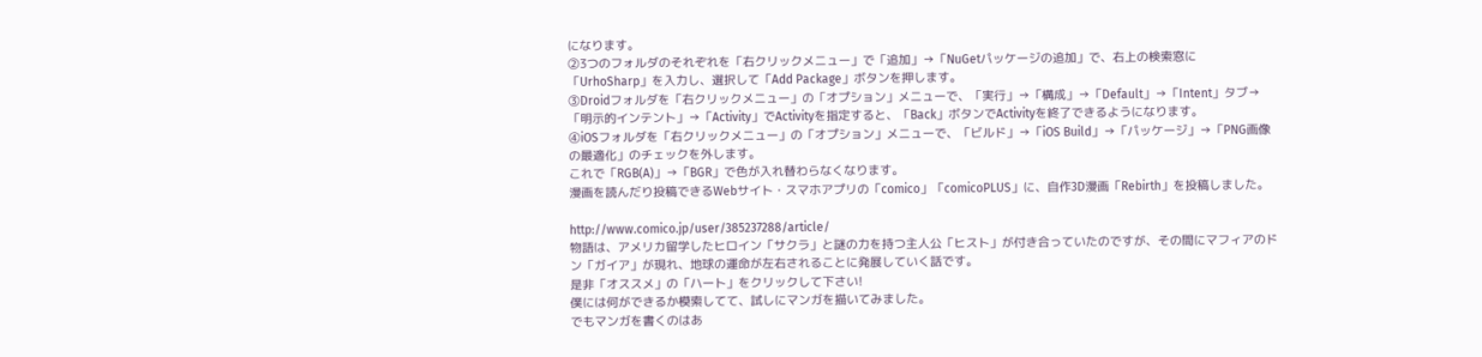になります。
②3つのフォルダのそれぞれを「右クリックメニュー」で「追加」→「NuGetパッケージの追加」で、右上の検索窓に「UrhoSharp」を入力し、選択して「Add Package」ボタンを押します。
③Droidフォルダを「右クリックメニュー」の「オプション」メニューで、「実行」→「構成」→「Default」→「Intent」タブ→「明示的インテント」→「Activity」でActivityを指定すると、「Back」ボタンでActivityを終了できるようになります。
④iOSフォルダを「右クリックメニュー」の「オプション」メニューで、「ビルド」→「iOS Build」→「パッケージ」→「PNG画像の最適化」のチェックを外します。
これで「RGB(A)」→「BGR」で色が入れ替わらなくなります。
漫画を読んだり投稿できるWebサイト・スマホアプリの「comico」「comicoPLUS」に、自作3D漫画「Rebirth」を投稿しました。

http://www.comico.jp/user/385237288/article/
物語は、アメリカ留学したヒロイン「サクラ」と謎の力を持つ主人公「ヒスト」が付き合っていたのですが、その間にマフィアのドン「ガイア」が現れ、地球の運命が左右されることに発展していく話です。
是非「オススメ」の「ハート」をクリックして下さい!
僕には何ができるか模索してて、試しにマンガを描いてみました。
でもマンガを書くのはあ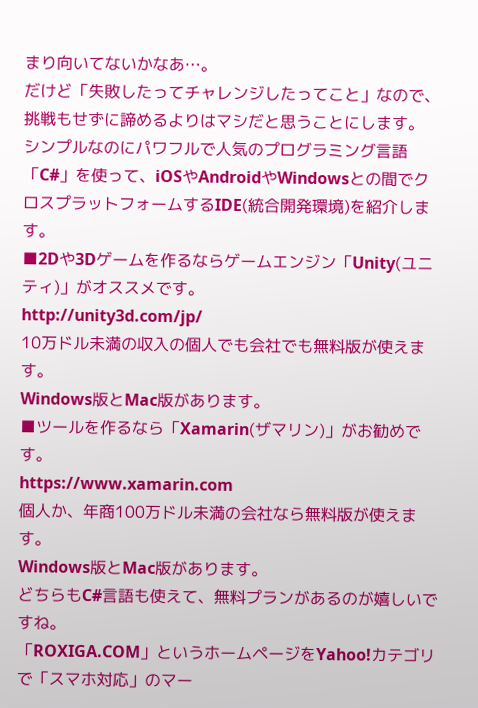まり向いてないかなあ…。
だけど「失敗したってチャレンジしたってこと」なので、挑戦もせずに諦めるよりはマシだと思うことにします。
シンプルなのにパワフルで人気のプログラミング言語「C#」を使って、iOSやAndroidやWindowsとの間でクロスプラットフォームするIDE(統合開発環境)を紹介します。
■2Dや3Dゲームを作るならゲームエンジン「Unity(ユニティ)」がオススメです。
http://unity3d.com/jp/
10万ドル未満の収入の個人でも会社でも無料版が使えます。
Windows版とMac版があります。
■ツールを作るなら「Xamarin(ザマリン)」がお勧めです。
https://www.xamarin.com
個人か、年商100万ドル未満の会社なら無料版が使えます。
Windows版とMac版があります。
どちらもC#言語も使えて、無料プランがあるのが嬉しいですね。
「ROXIGA.COM」というホームページをYahoo!カテゴリで「スマホ対応」のマー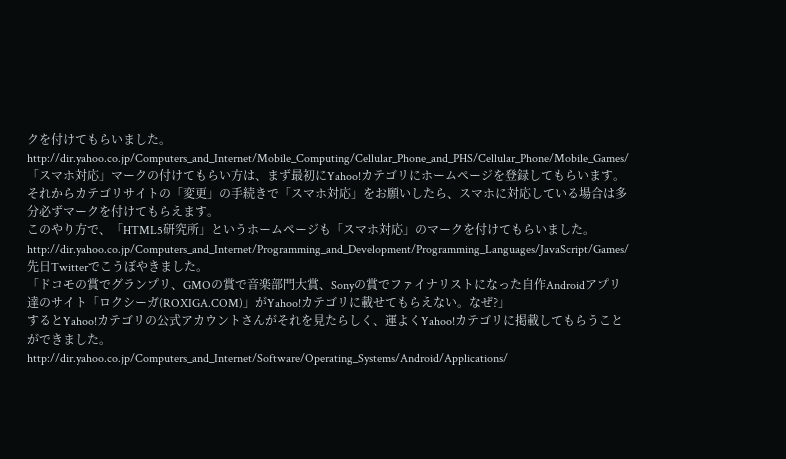クを付けてもらいました。
http://dir.yahoo.co.jp/Computers_and_Internet/Mobile_Computing/Cellular_Phone_and_PHS/Cellular_Phone/Mobile_Games/
「スマホ対応」マークの付けてもらい方は、まず最初にYahoo!カテゴリにホームページを登録してもらいます。
それからカテゴリサイトの「変更」の手続きで「スマホ対応」をお願いしたら、スマホに対応している場合は多分必ずマークを付けてもらえます。
このやり方で、「HTML5研究所」というホームページも「スマホ対応」のマークを付けてもらいました。
http://dir.yahoo.co.jp/Computers_and_Internet/Programming_and_Development/Programming_Languages/JavaScript/Games/
先日Twitterでこうぼやきました。
「ドコモの賞でグランプリ、GMOの賞で音楽部門大賞、Sonyの賞でファイナリストになった自作Androidアプリ達のサイト「ロクシーガ(ROXIGA.COM)」がYahoo!カテゴリに載せてもらえない。なぜ?」
するとYahoo!カテゴリの公式アカウントさんがそれを見たらしく、運よくYahoo!カテゴリに掲載してもらうことができました。
http://dir.yahoo.co.jp/Computers_and_Internet/Software/Operating_Systems/Android/Applications/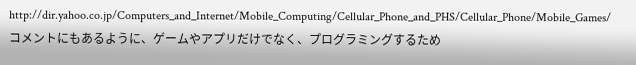http://dir.yahoo.co.jp/Computers_and_Internet/Mobile_Computing/Cellular_Phone_and_PHS/Cellular_Phone/Mobile_Games/
コメントにもあるように、ゲームやアプリだけでなく、プログラミングするため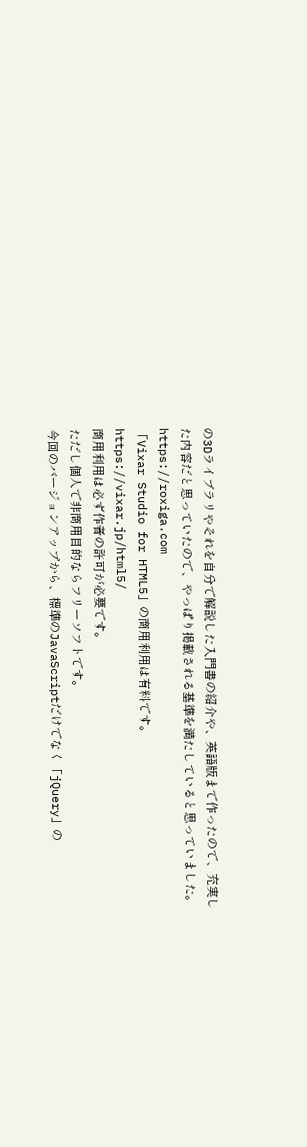の3Dライブラリやそれを自分で解説した入門書の紹介や、英語版まで作ったので、充実した内容だと思っていたので、やっぱり掲載される基準を満たしていると思っていました。
https://roxiga.com
「Vixar Studio for HTML5」の商用利用は有料です。
https://vixar.jp/html5/
商用利用は必ず作者の許可が必要です。
ただし個人で非商用目的ならフリーソフトです。
今回のバージョンアップから、標準のJavaScriptだけでなく「jQuery」の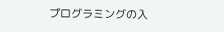プログラミングの入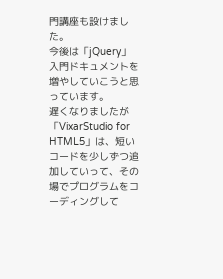門講座も設けました。
今後は「jQuery」入門ドキュメントを増やしていこうと思っています。
遅くなりましたが「VixarStudio for HTML5」は、短いコードを少しずつ追加していって、その場でプログラムをコーディングして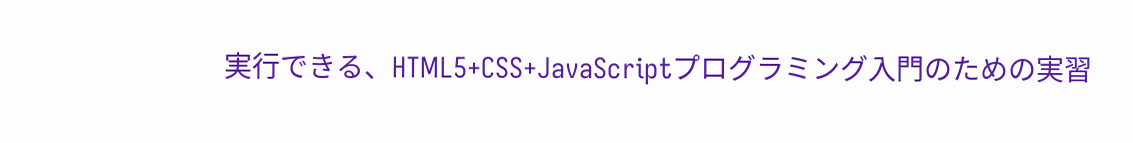実行できる、HTML5+CSS+JavaScriptプログラミング入門のための実習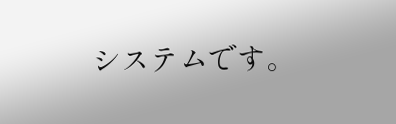システムです。